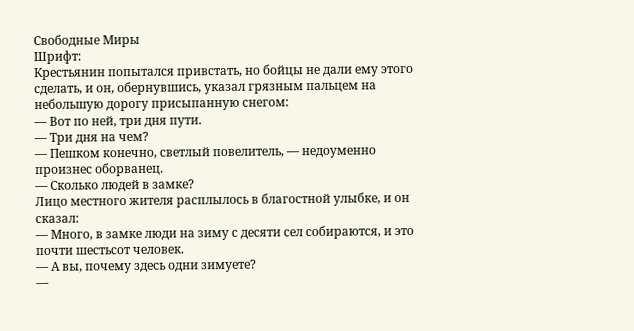Свободные Миры
Шрифт:
Крестьянин попытался привстать, но бойцы не дали ему этого сделать, и он, обернувшись, указал грязным пальцем на небольшую дорогу присыпанную снегом:
— Вот по ней, три дня пути.
— Три дня на чем?
— Пешком конечно, светлый повелитель, — недоуменно произнес оборванец.
— Сколько людей в замке?
Лицо местного жителя расплылось в благостной улыбке, и он сказал:
— Много, в замке люди на зиму с десяти сел собираются, и это почти шестьсот человек.
— А вы, почему здесь одни зимуете?
—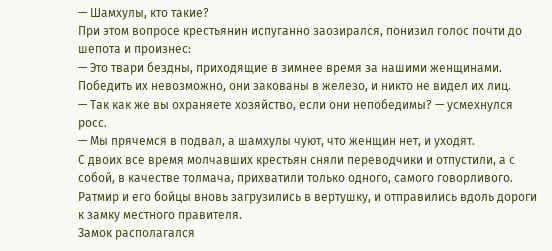— Шамхулы, кто такие?
При этом вопросе крестьянин испуганно заозирался, понизил голос почти до шепота и произнес:
— Это твари бездны, приходящие в зимнее время за нашими женщинами. Победить их невозможно, они закованы в железо, и никто не видел их лиц.
— Так как же вы охраняете хозяйство, если они непобедимы? — усмехнулся росс.
— Мы прячемся в подвал, а шамхулы чуют, что женщин нет, и уходят.
С двоих все время молчавших крестьян сняли переводчики и отпустили, а с собой, в качестве толмача, прихватили только одного, самого говорливого. Ратмир и его бойцы вновь загрузились в вертушку, и отправились вдоль дороги к замку местного правителя.
Замок располагался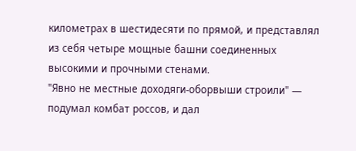километрах в шестидесяти по прямой, и представлял из себя четыре мощные башни соединенных высокими и прочными стенами.
"Явно не местные доходяги-оборвыши строили" — подумал комбат россов, и дал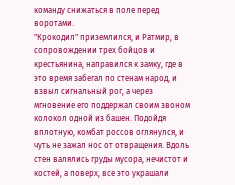команду снижаться в поле перед воротами.
"Крокодил" приземлился, и Ратмир, в сопровождении трех бойцов и крестьянина, направился к замку, где в это время забегал по стенам народ, и взвыл сигнальный рог, а через мгновение его поддержал своим звоном колокол одной из башен. Подойдя вплотную, комбат россов оглянулся, и чуть не зажал нос от отвращения. Вдоль стен валялись груды мусора, нечистот и костей, а поверх, все это украшали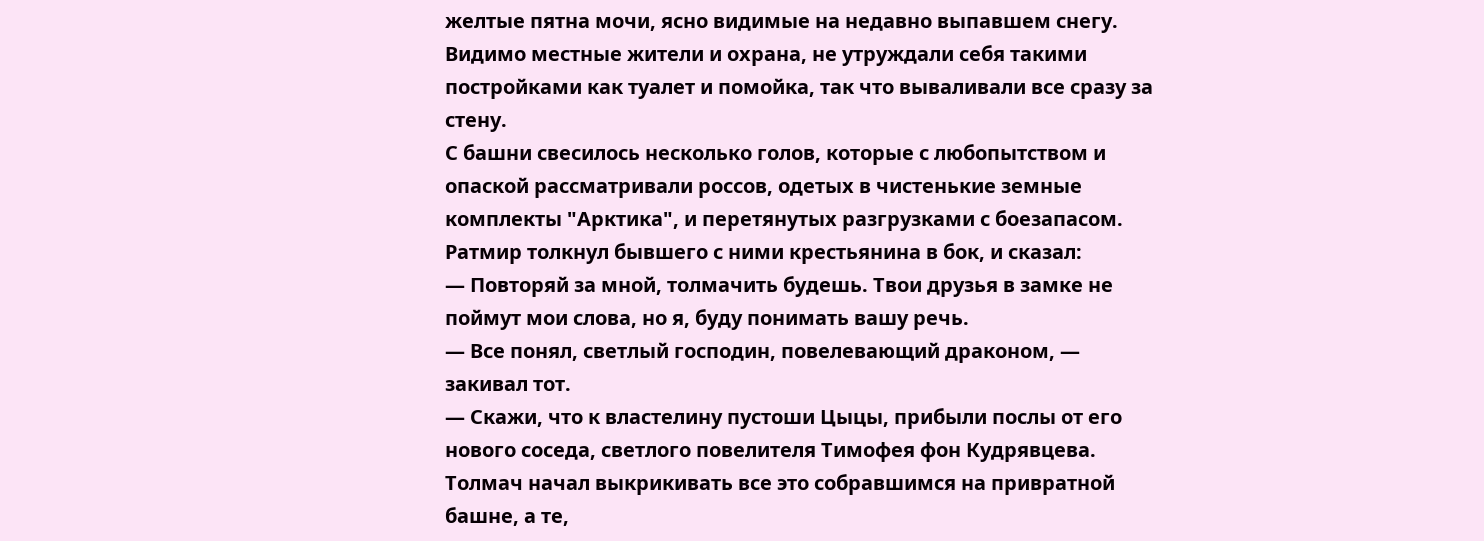желтые пятна мочи, ясно видимые на недавно выпавшем снегу. Видимо местные жители и охрана, не утруждали себя такими постройками как туалет и помойка, так что вываливали все сразу за стену.
С башни свесилось несколько голов, которые с любопытством и опаской рассматривали россов, одетых в чистенькие земные комплекты "Арктика", и перетянутых разгрузками с боезапасом. Ратмир толкнул бывшего с ними крестьянина в бок, и сказал:
— Повторяй за мной, толмачить будешь. Твои друзья в замке не поймут мои слова, но я, буду понимать вашу речь.
— Все понял, светлый господин, повелевающий драконом, — закивал тот.
— Скажи, что к властелину пустоши Цыцы, прибыли послы от его нового соседа, светлого повелителя Тимофея фон Кудрявцева.
Толмач начал выкрикивать все это собравшимся на привратной башне, а те,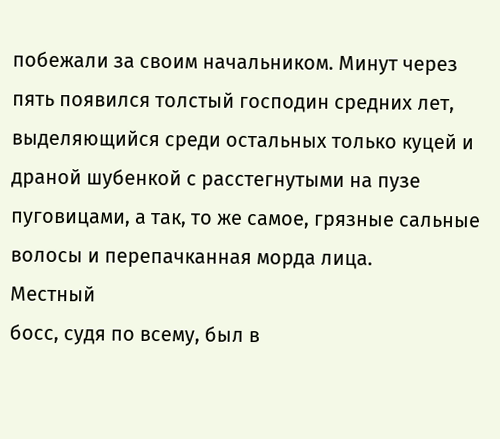побежали за своим начальником. Минут через пять появился толстый господин средних лет, выделяющийся среди остальных только куцей и драной шубенкой с расстегнутыми на пузе пуговицами, а так, то же самое, грязные сальные волосы и перепачканная морда лица.
Местный
босс, судя по всему, был в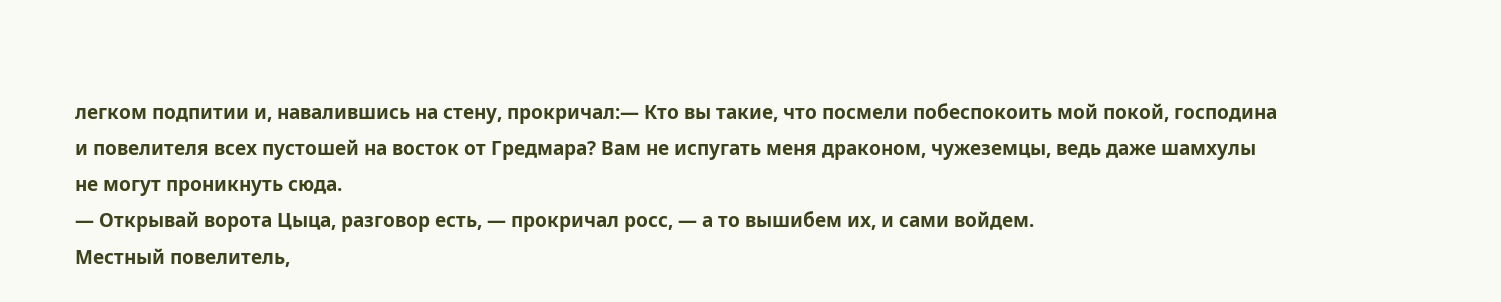легком подпитии и, навалившись на стену, прокричал:— Кто вы такие, что посмели побеспокоить мой покой, господина и повелителя всех пустошей на восток от Гредмара? Вам не испугать меня драконом, чужеземцы, ведь даже шамхулы не могут проникнуть сюда.
— Открывай ворота Цыца, разговор есть, — прокричал росс, — а то вышибем их, и сами войдем.
Местный повелитель,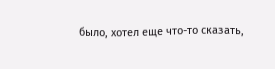было, хотел еще что-то сказать,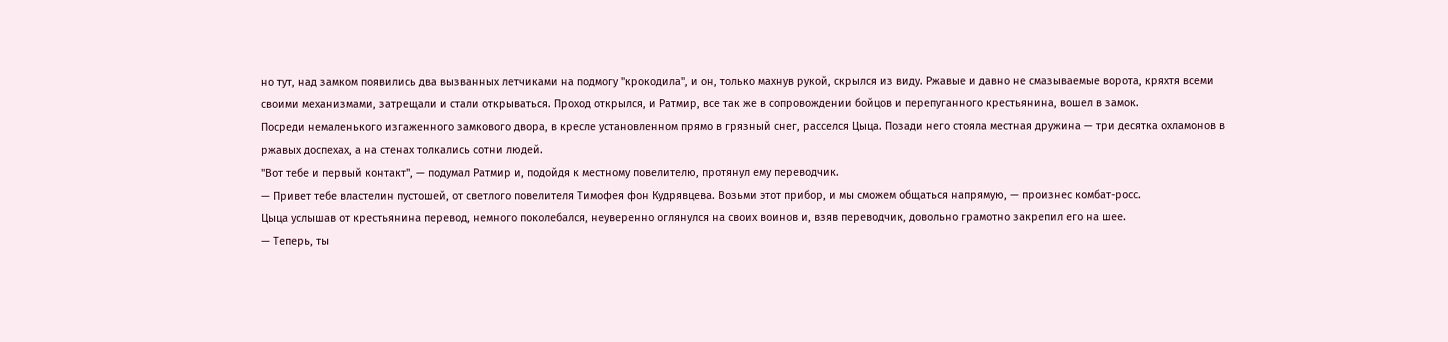но тут, над замком появились два вызванных летчиками на подмогу "крокодила", и он, только махнув рукой, скрылся из виду. Ржавые и давно не смазываемые ворота, кряхтя всеми своими механизмами, затрещали и стали открываться. Проход открылся, и Ратмир, все так же в сопровождении бойцов и перепуганного крестьянина, вошел в замок.
Посреди немаленького изгаженного замкового двора, в кресле установленном прямо в грязный снег, расселся Цыца. Позади него стояла местная дружина — три десятка охламонов в ржавых доспехах, а на стенах толкались сотни людей.
"Вот тебе и первый контакт", — подумал Ратмир и, подойдя к местному повелителю, протянул ему переводчик.
— Привет тебе властелин пустошей, от светлого повелителя Тимофея фон Кудрявцева. Возьми этот прибор, и мы сможем общаться напрямую, — произнес комбат-росс.
Цыца услышав от крестьянина перевод, немного поколебался, неуверенно оглянулся на своих воинов и, взяв переводчик, довольно грамотно закрепил его на шее.
— Теперь, ты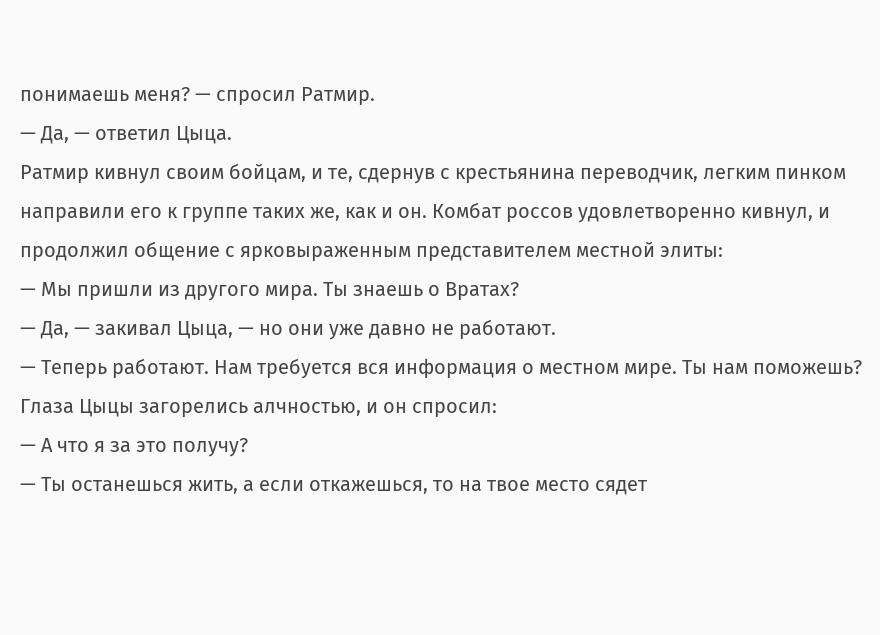понимаешь меня? — спросил Ратмир.
— Да, — ответил Цыца.
Ратмир кивнул своим бойцам, и те, сдернув с крестьянина переводчик, легким пинком направили его к группе таких же, как и он. Комбат россов удовлетворенно кивнул, и продолжил общение с ярковыраженным представителем местной элиты:
— Мы пришли из другого мира. Ты знаешь о Вратах?
— Да, — закивал Цыца, — но они уже давно не работают.
— Теперь работают. Нам требуется вся информация о местном мире. Ты нам поможешь?
Глаза Цыцы загорелись алчностью, и он спросил:
— А что я за это получу?
— Ты останешься жить, а если откажешься, то на твое место сядет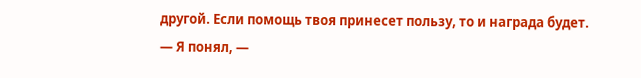другой. Если помощь твоя принесет пользу, то и награда будет.
— Я понял, —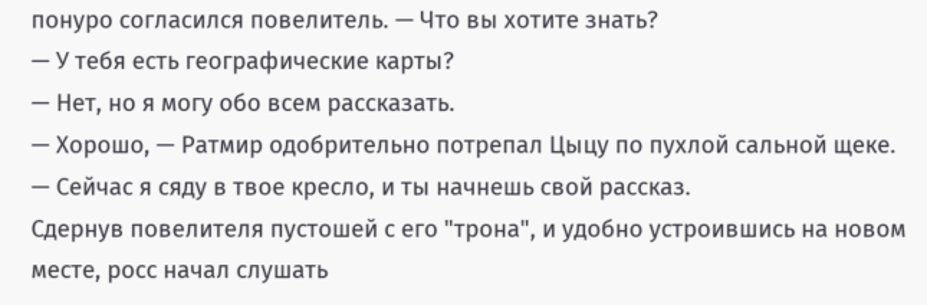понуро согласился повелитель. — Что вы хотите знать?
— У тебя есть географические карты?
— Нет, но я могу обо всем рассказать.
— Хорошо, — Ратмир одобрительно потрепал Цыцу по пухлой сальной щеке. — Сейчас я сяду в твое кресло, и ты начнешь свой рассказ.
Сдернув повелителя пустошей с его "трона", и удобно устроившись на новом месте, росс начал слушать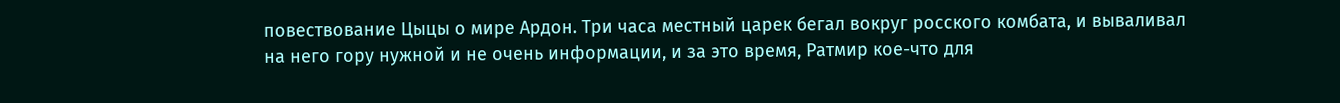повествование Цыцы о мире Ардон. Три часа местный царек бегал вокруг росского комбата, и вываливал на него гору нужной и не очень информации, и за это время, Ратмир кое-что для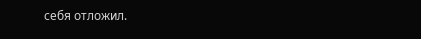себя отложил.